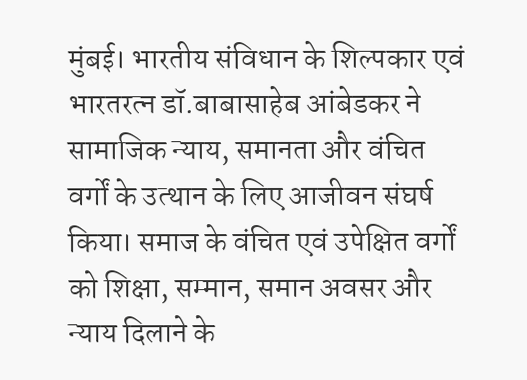मुंबई। भारतीय संविधान के शिल्पकार एवं भारतरत्न डॉ.बाबासाहेब आंबेडकर ने सामाजिक न्याय, समानता और वंचित वर्गों के उत्थान के लिए आजीवन संघर्ष किया। समाज के वंचित एवं उपेक्षित वर्गों को शिक्षा, सम्मान, समान अवसर और न्याय दिलाने के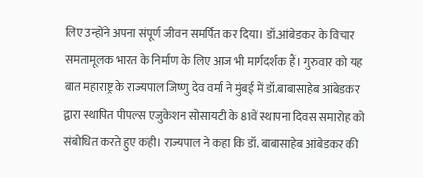लिए उन्होंने अपना संपूर्ण जीवन समर्पित कर दिया। डॉ.आंबेडकर के विचार समतामूलक भारत के निर्माण के लिए आज भी मार्गदर्शक हैं। गुरुवार को यह बात महाराष्ट्र के राज्यपाल जिष्णु देव वर्मा ने मुंबई में डॉ.बाबासाहेब आंबेडकर द्वारा स्थापित पीपल्स एजुकेशन सोसायटी के 81वें स्थापना दिवस समारोह को संबोधित करते हुए कही। राज्यपाल ने कहा कि डॉ. बाबासाहेब आंबेडकर की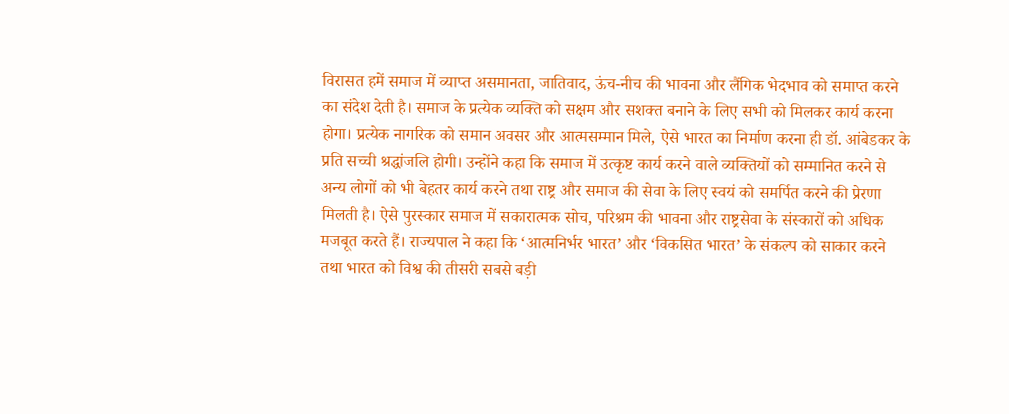विरासत हमें समाज में व्याप्त असमानता, जातिवाद, ऊंच-नीच की भावना और लैंगिक भेदभाव को समाप्त करने का संदेश देती है। समाज के प्रत्येक व्यक्ति को सक्षम और सशक्त बनाने के लिए सभी को मिलकर कार्य करना होगा। प्रत्येक नागरिक को समान अवसर और आत्मसम्मान मिले, ऐसे भारत का निर्माण करना ही डॉ. आंबेडकर के प्रति सच्ची श्रद्धांजलि होगी। उन्होंने कहा कि समाज में उत्कृष्ट कार्य करने वाले व्यक्तियों को सम्मानित करने से अन्य लोगों को भी बेहतर कार्य करने तथा राष्ट्र और समाज की सेवा के लिए स्वयं को समर्पित करने की प्रेरणा मिलती है। ऐसे पुरस्कार समाज में सकारात्मक सोच, परिश्रम की भावना और राष्ट्रसेवा के संस्कारों को अधिक मजबूत करते हैं। राज्यपाल ने कहा कि ‘आत्मनिर्भर भारत’ और ‘विकसित भारत’ के संकल्प को साकार करने तथा भारत को विश्व की तीसरी सबसे बड़ी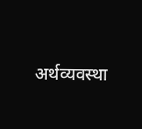अर्थव्यवस्था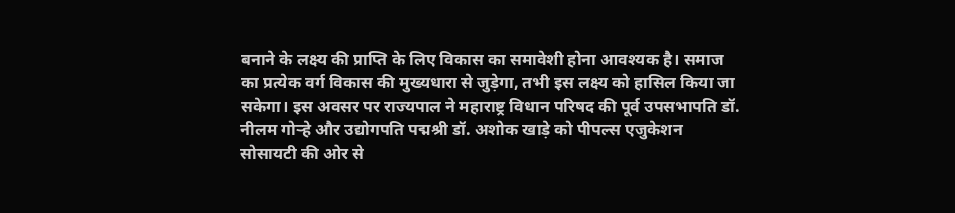बनाने के लक्ष्य की प्राप्ति के लिए विकास का समावेशी होना आवश्यक है। समाज का प्रत्येक वर्ग विकास की मुख्यधारा से जुड़ेगा, तभी इस लक्ष्य को हासिल किया जा सकेगा। इस अवसर पर राज्यपाल ने महाराष्ट्र विधान परिषद की पूर्व उपसभापति डॉ. नीलम गोऱ्हे और उद्योगपति पद्मश्री डॉ. अशोक खाड़े को पीपल्स एजुकेशन सोसायटी की ओर से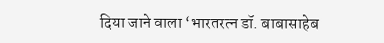दिया जाने वाला ‘भारतरत्न डॉ. बाबासाहेब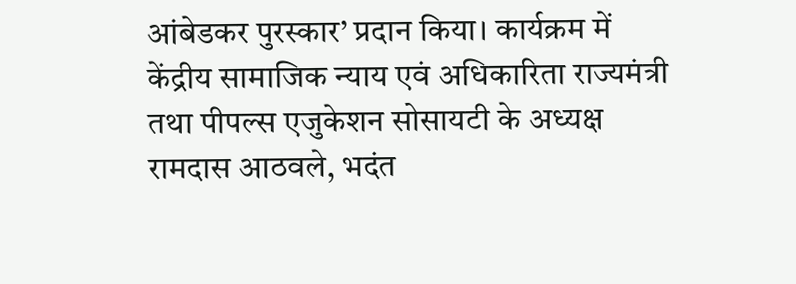आंबेडकर पुरस्कार’ प्रदान किया। कार्यक्रम में केंद्रीय सामाजिक न्याय एवं अधिकारिता राज्यमंत्री तथा पीपल्स एजुकेशन सोसायटी के अध्यक्ष रामदास आठवले, भदंत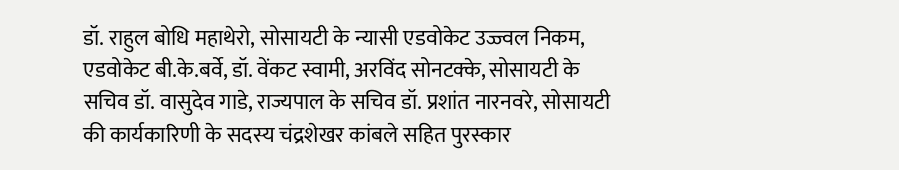डॉ. राहुल बोधि महाथेरो, सोसायटी के न्यासी एडवोकेट उज्ज्वल निकम, एडवोकेट बी.के.बर्वे, डॉ. वेंकट स्वामी, अरविंद सोनटक्के, सोसायटी के सचिव डॉ. वासुदेव गाडे, राज्यपाल के सचिव डॉ. प्रशांत नारनवरे, सोसायटी की कार्यकारिणी के सदस्य चंद्रशेखर कांबले सहित पुरस्कार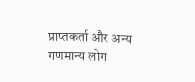प्राप्तकर्ता और अन्य गणमान्य लोग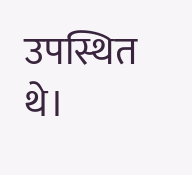उपस्थित थे।